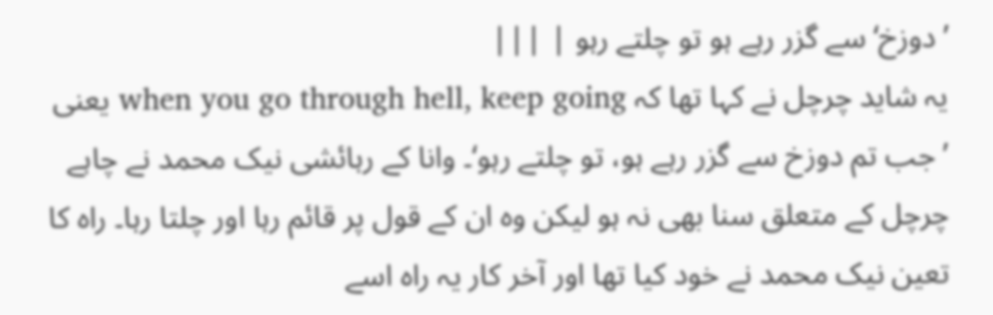’دوزخ‘ سے گزر رہے ہو تو چلتے رہو | |||
یہ شاید چرچل نے کہا تھا کہ when you go through hell, keep going یعنی ’جب تم دوزخ سے گزر رہے ہو، تو چلتے رہو‘۔ وانا کے رہائشی نیک محمد نے چاہے چرچل کے متعلق سنا بھی نہ ہو لیکن وہ ان کے قول پر قائم رہا اور چلتا رہا۔ راہ کا تعین نیک محمد نے خود کیا تھا اور آخر کار یہ راہ اسے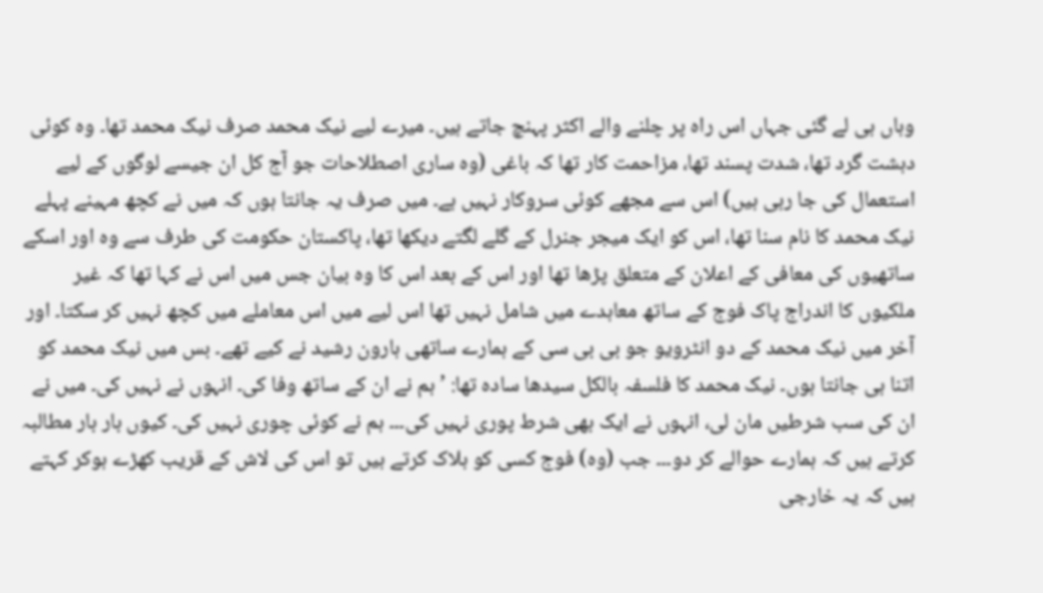وہاں ہی لے گئی جہاں اس راہ پر چلنے والے اکثر پہنچ جاتے ہیں۔ میرے لیے نیک محمد صرف نیک محمد تھا۔ وہ کوئی دہشت گرد تھا، شدت پسند تھا، مزاحمت کار تھا کہ باغی (وہ ساری اصطلاحات جو آج کل ان جیسے لوگوں کے لیے استعمال کی جا رہی ہیں) اس سے مجھے کوئی سروکار نہیں ہے۔ میں صرف یہ جانتا ہوں کہ میں نے کچھ مہینے پہلے نیک محمد کا نام سنا تھا، اس کو ایک میجر جنرل کے گلے لگتے دیکھا تھا، پاکستان حکومت کی طرف سے وہ اور اسکے ساتھیوں کی معافی کے اعلان کے متعلق پڑھا تھا اور اس کے بعد اس کا وہ بیان جس میں اس نے کہا تھا کہ غیر ملکیوں کا اندراج پاک فوج کے ساتھ معاہدے میں شامل نہیں تھا اس لیے میں اس معاملے میں کچھ نہیں کر سکتا۔ اور آخر میں نیک محمد کے دو انٹرویو جو بی بی سی کے ہمارے ساتھی ہارون رشید نے کیے تھے۔ بس میں نیک محمد کو اتنا ہی جانتا ہوں۔ نیک محمد کا فلسفہ بالکل سیدھا سادہ تھا: ’ہم نے ان کے ساتھ وفا کی۔ انہوں نے نہیں کی۔ میں نے ان کی سب شرطیں مان لی، انہوں نے ایک بھی شرط پوری نہیں کی۔۔۔ ہم نے کوئی چوری نہیں کی۔ کیوں بار بار مطالبہ کرتے ہیں کہ ہمارے حوالے کر دو۔۔۔ جب (وہ) فوج کسی کو ہلاک کرتے ہیں تو اس کی لاش کے قریب کھڑے ہوکر کہتے ہیں کہ یہ خارجی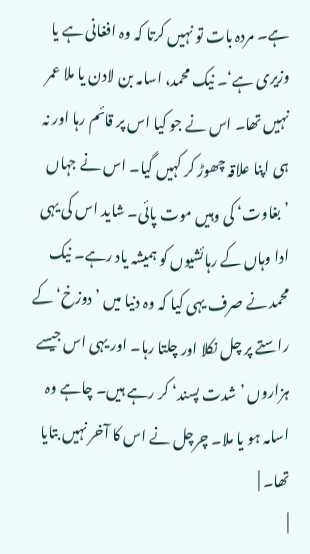ہے۔ مردہ بات تو نہیں کرتا کہ وہ افغانی ہے یا وزیری ہے‘۔ نیک محمد، اسامہ بن لادن یا ملا عمر نہیں تھا۔ اس نے جو کیا اس پر قائم رہا اور نہ ہی اپنا علاقہ چھوڑ کر کہیں گیا۔ اس نے جہاں ’بغاوت‘ کی وہیں موت پائی۔ شاید اس کی یہی ادا وہاں کے رہائشیوں کو ہمیشہ یاد رہے۔ نیک محمد نے صرف یہی کیا کہ وہ دنیا میں ’دوزخ‘ کے راستے پر چل نکلا اور چلتا رہا۔ اور یہی اس جیسے ہزاروں ’شدت پسند‘ کر رہے ہیں۔ چاہے وہ اسامہ ہو یا ملا۔ چرچل نے اس کا آخر نہیں بتایا تھا۔ |
|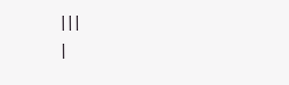|||
|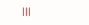|||